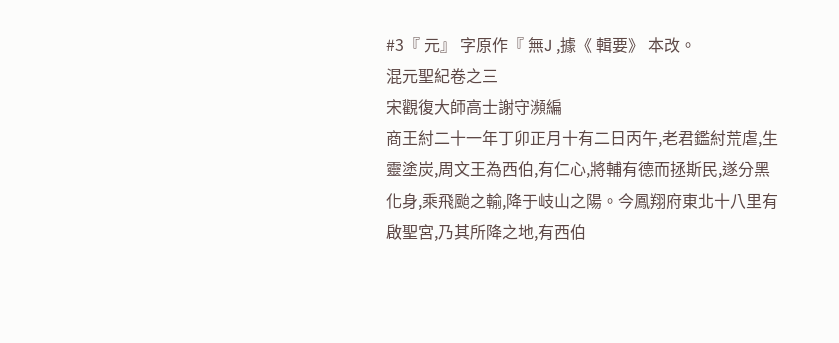#3『 元』 字原作『 無J ,據《 輯要》 本改。
混元聖紀卷之三
宋觀復大師高士謝守瀕編
商王紂二十一年丁卯正月十有二日丙午,老君鑑紂荒虐,生靈塗炭,周文王為西伯,有仁心,將輔有德而拯斯民,遂分黑化身,乘飛颱之輸,降于岐山之陽。今鳳翔府東北十八里有啟聖宮,乃其所降之地,有西伯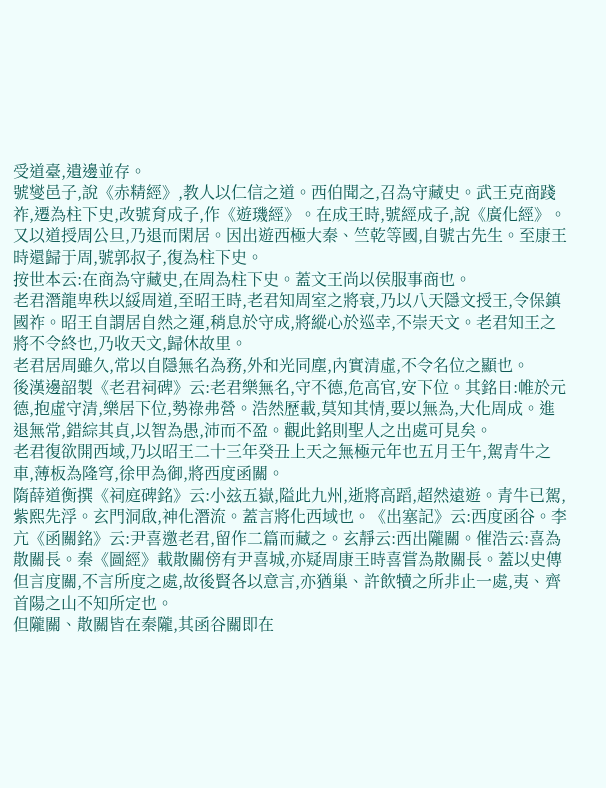受道臺,遺邊並存。
號燮邑子,說《赤精經》,教人以仁信之道。西伯聞之,召為守藏史。武王克商踐祚,遷為柱下史,改號育成子,作《遊璣經》。在成王時,號經成子,說《廣化經》。又以道授周公旦,乃退而閑居。因出遊西極大秦、竺乾等國,自號古先生。至康王時還歸于周,號郭叔子,復為柱下史。
按世本云:在商為守藏史,在周為柱下史。蓋文王尚以侯服事商也。
老君潛龍卑秩以綏周道,至昭王時,老君知周室之將衰,乃以八天隱文授王,令保鎮國祚。昭王自謂居自然之運,稍息於守成,將縱心於巡幸,不崇天文。老君知王之將不令終也,乃收天文,歸休故里。
老君居周雖久,常以自隱無名為務,外和光同塵,內實清虛,不令名位之顯也。
後漢邊韶製《老君祠碑》云:老君樂無名,守不德,危高官,安下位。其銘日:帷於元德,抱虛守清,樂居下位,勢祿弗營。浩然歷載,莫知其情,要以無為,大化周成。進退無常,錯綜其貞,以智為愚,沛而不盈。觀此銘則聖人之出處可見矣。
老君復欲開西域,乃以昭王二十三年癸丑上天之無極元年也五月壬午,駕青牛之車,薄板為隆穹,徐甲為御,將西度函關。
隋薛道衡撰《祠庭碑銘》云:小玆五嶽,隘此九州,逝將高蹈,超然遠遊。青牛已駕,紫熙先浮。玄門洞啟,神化潛流。蓋言將化西域也。《出塞記》云:西度函谷。李亢《函關銘》云:尹喜邀老君,留作二篇而藏之。玄靜云:西出隴關。催浩云:喜為散關長。秦《圖經》載散關傍有尹喜城,亦疑周康王時喜嘗為散關長。蓋以史傳但言度關,不言所度之處,故後賢各以意言,亦猶巢、許飲犢之所非止一處,夷、齊首陽之山不知所定也。
但隴關、散關皆在秦隴,其函谷關即在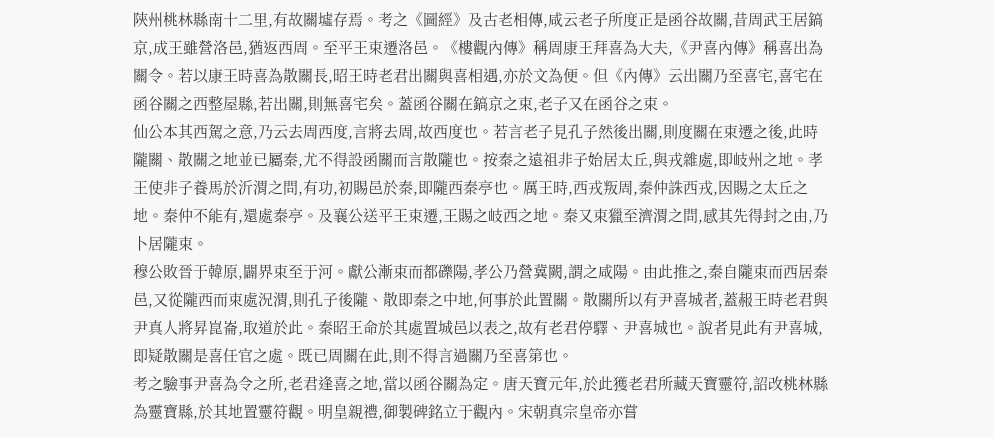陝州桃林縣南十二里,有故關墟存焉。考之《圖經》及古老相傳,咸云老子所度正是函谷故關,昔周武王居鎬京,成王雖營洛邑,猶返西周。至平王束遷洛邑。《樓觀內傳》稱周康王拜喜為大夫,《尹喜內傳》稱喜出為關令。若以康王時喜為散關長,昭王時老君出關與喜相遇,亦於文為便。但《內傳》云出關乃至喜宅,喜宅在函谷關之西整屋縣,若出關,則無喜宅矣。蓋函谷關在鎬京之束,老子又在函谷之束。
仙公本其西駕之意,乃云去周西度,言將去周,故西度也。若言老子見孔子然後出關,則度關在束遷之後,此時隴關、散關之地並已屬秦,尤不得設函關而言散隴也。按秦之遠祖非子始居太丘,與戎雜處,即岐州之地。孝王使非子養馬於沂渭之問,有功,初賜邑於秦,即隴西秦亭也。厲王時,西戎叛周,秦仲誅西戎,因賜之太丘之地。秦仲不能有,還處秦亭。及襄公送平王束遷,王賜之岐西之地。秦又束獵至濟渭之問,感其先得封之由,乃卜居隴束。
穆公敗晉于韓原,闢界束至于河。獻公漸束而都礫陽,孝公乃營冀闕,謂之咸陽。由此推之,秦自隴束而西居秦邑,又從隴西而束處況渭,則孔子後隴、散即秦之中地,何事於此置關。散關所以有尹喜城者,蓋赧王時老君與尹真人將昇崑崙,取道於此。秦昭王命於其處置城邑以表之,故有老君停驛、尹喜城也。說者見此有尹喜城,即疑散關是喜任官之處。既已周關在此,則不得言過關乃至喜第也。
考之驗事尹喜為令之所,老君逢喜之地,當以函谷關為定。唐天寶元年,於此獲老君所藏天寶靈符,詔改桃林縣為靈寶縣,於其地置靈符觀。明皇親禮,御製碑銘立于觀內。宋朝真宗皇帝亦嘗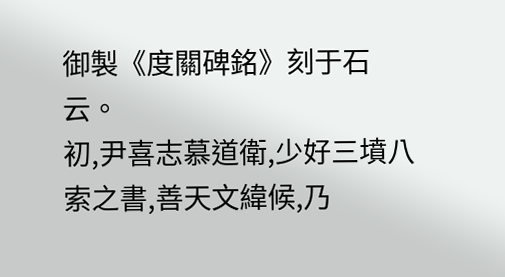御製《度關碑銘》刻于石云。
初,尹喜志慕道衛,少好三墳八索之書,善天文緯候,乃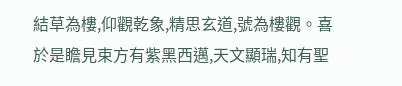結草為樓,仰觀乾象,精思玄道,號為樓觀。喜於是瞻見束方有紫黑西邁,天文顯瑞,知有聖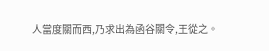人當度關而西,乃求出為函谷關令,王從之。